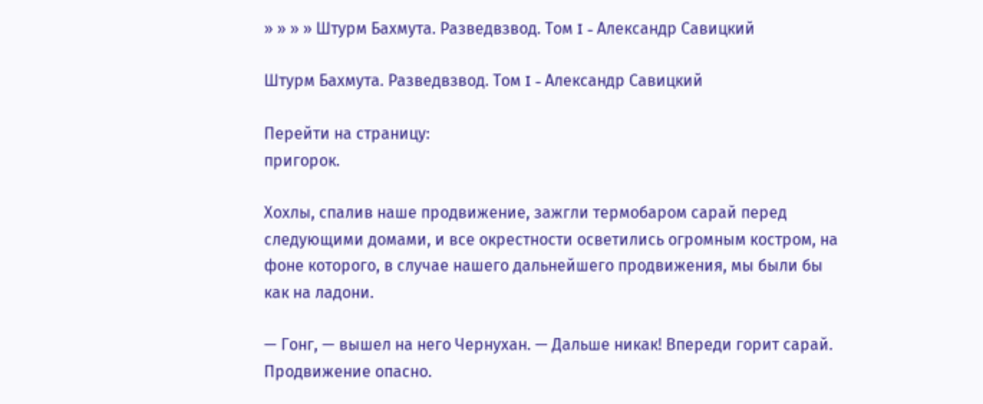» » » » Штурм Бахмута. Разведвзвод. Том I - Александр Савицкий

Штурм Бахмута. Разведвзвод. Том I - Александр Савицкий

Перейти на страницу:
пригорок.

Хохлы, спалив наше продвижение, зажгли термобаром сарай перед следующими домами, и все окрестности осветились огромным костром, на фоне которого, в случае нашего дальнейшего продвижения, мы были бы как на ладони.

— Гонг, — вышел на него Чернухан. — Дальше никак! Впереди горит сарай. Продвижение опасно.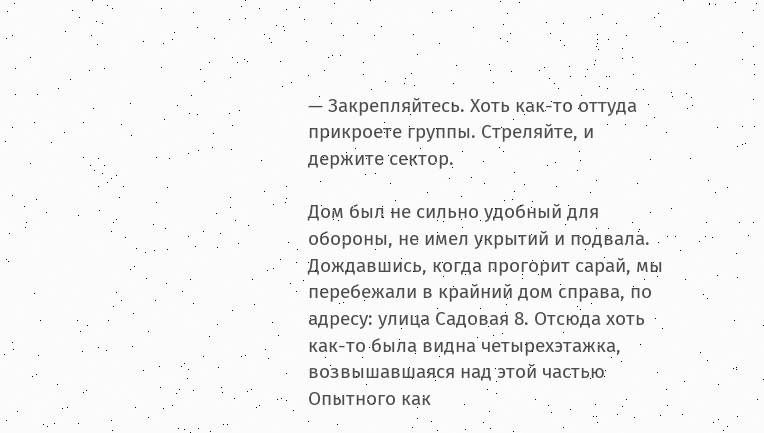— Закрепляйтесь. Хоть как-то оттуда прикроете группы. Стреляйте, и держите сектор.

Дом был не сильно удобный для обороны, не имел укрытий и подвала. Дождавшись, когда прогорит сарай, мы перебежали в крайний дом справа, по адресу: улица Садовая 8. Отсюда хоть как-то была видна четырехэтажка, возвышавшаяся над этой частью Опытного как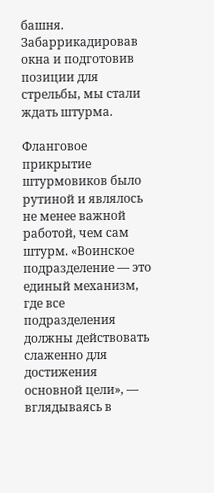башня. Забаррикадировав окна и подготовив позиции для стрельбы, мы стали ждать штурма.

Фланговое прикрытие штурмовиков было рутиной и являлось не менее важной работой, чем сам штурм. «Воинское подразделение — это единый механизм, где все подразделения должны действовать слаженно для достижения основной цели», — вглядываясь в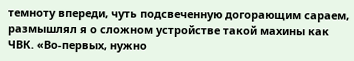темноту впереди, чуть подсвеченную догорающим сараем, размышлял я о сложном устройстве такой махины как ЧВК. «Во-первых, нужно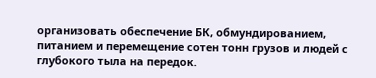организовать обеспечение БК, обмундированием, питанием и перемещение сотен тонн грузов и людей с глубокого тыла на передок.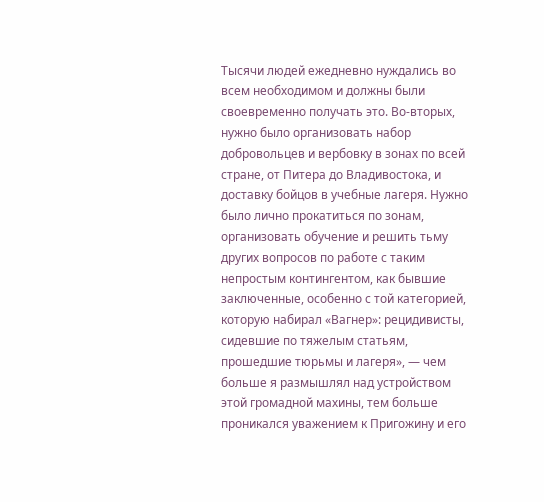Тысячи людей ежедневно нуждались во всем необходимом и должны были своевременно получать это. Во-вторых, нужно было организовать набор добровольцев и вербовку в зонах по всей стране, от Питера до Владивостока, и доставку бойцов в учебные лагеря. Нужно было лично прокатиться по зонам, организовать обучение и решить тьму других вопросов по работе с таким непростым контингентом, как бывшие заключенные, особенно с той категорией, которую набирал «Вагнер»: рецидивисты, сидевшие по тяжелым статьям, прошедшие тюрьмы и лагеря», — чем больше я размышлял над устройством этой громадной махины, тем больше проникался уважением к Пригожину и его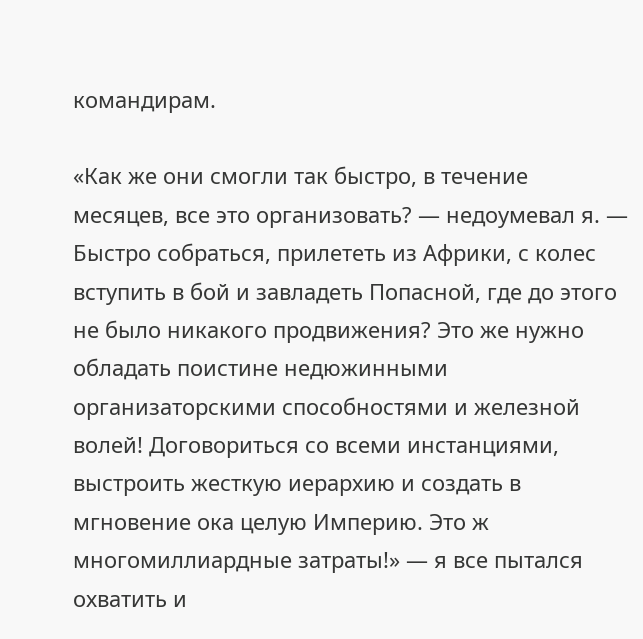командирам.

«Как же они смогли так быстро, в течение месяцев, все это организовать? — недоумевал я. — Быстро собраться, прилететь из Африки, с колес вступить в бой и завладеть Попасной, где до этого не было никакого продвижения? Это же нужно обладать поистине недюжинными организаторскими способностями и железной волей! Договориться со всеми инстанциями, выстроить жесткую иерархию и создать в мгновение ока целую Империю. Это ж многомиллиардные затраты!» — я все пытался охватить и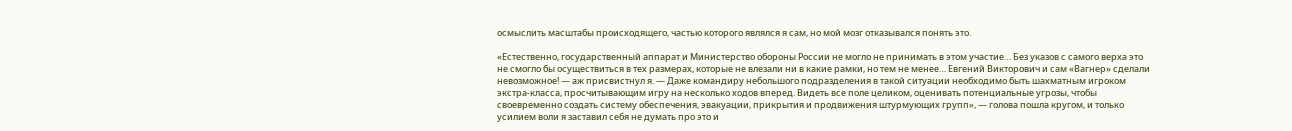осмыслить масштабы происходящего, частью которого являлся я сам, но мой мозг отказывался понять это.

«Естественно, государственный аппарат и Министерство обороны России не могло не принимать в этом участие… Без указов с самого верха это не смогло бы осуществиться в тех размерах, которые не влезали ни в какие рамки, но тем не менее… Евгений Викторович и сам «Вагнер» сделали невозможное! — аж присвистнул я. — Даже командиру небольшого подразделения в такой ситуации необходимо быть шахматным игроком экстра-класса, просчитывающим игру на несколько ходов вперед. Видеть все поле целиком, оценивать потенциальные угрозы, чтобы своевременно создать систему обеспечения, эвакуации, прикрытия и продвижения штурмующих групп», — голова пошла кругом, и только усилием воли я заставил себя не думать про это и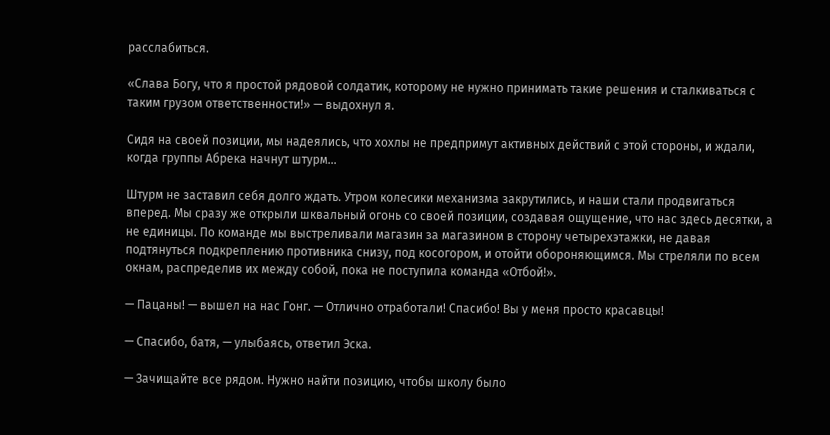расслабиться.

«Слава Богу, что я простой рядовой солдатик, которому не нужно принимать такие решения и сталкиваться с таким грузом ответственности!» — выдохнул я.

Сидя на своей позиции, мы надеялись, что хохлы не предпримут активных действий с этой стороны, и ждали, когда группы Абрека начнут штурм…

Штурм не заставил себя долго ждать. Утром колесики механизма закрутились, и наши стали продвигаться вперед. Мы сразу же открыли шквальный огонь со своей позиции, создавая ощущение, что нас здесь десятки, а не единицы. По команде мы выстреливали магазин за магазином в сторону четырехэтажки, не давая подтянуться подкреплению противника снизу, под косогором, и отойти обороняющимся. Мы стреляли по всем окнам, распределив их между собой, пока не поступила команда «Отбой!».

— Пацаны! — вышел на нас Гонг. — Отлично отработали! Спасибо! Вы у меня просто красавцы!

— Спасибо, батя, — улыбаясь, ответил Эска.

— Зачищайте все рядом. Нужно найти позицию, чтобы школу было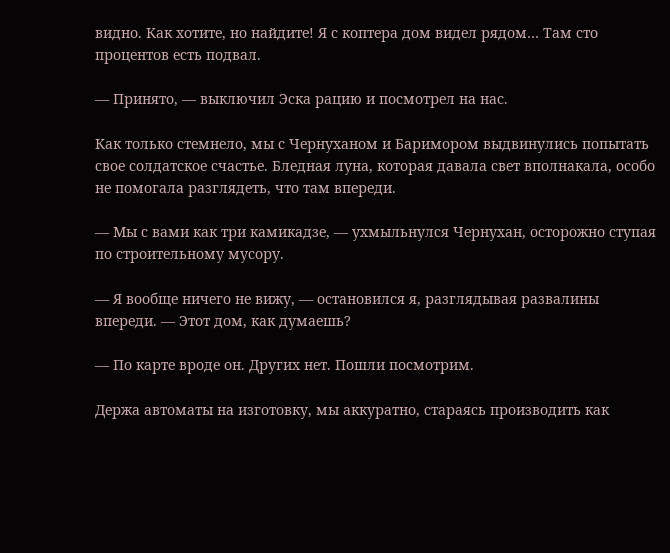видно. Как хотите, но найдите! Я с коптера дом видел рядом… Там сто процентов есть подвал.

— Принято, — выключил Эска рацию и посмотрел на нас.

Как только стемнело, мы с Чернуханом и Баримором выдвинулись попытать свое солдатское счастье. Бледная луна, которая давала свет вполнакала, особо не помогала разглядеть, что там впереди.

— Мы с вами как три камикадзе, — ухмыльнулся Чернухан, осторожно ступая по строительному мусору.

— Я вообще ничего не вижу, — остановился я, разглядывая развалины впереди. — Этот дом, как думаешь?

— По карте вроде он. Других нет. Пошли посмотрим.

Держа автоматы на изготовку, мы аккуратно, стараясь производить как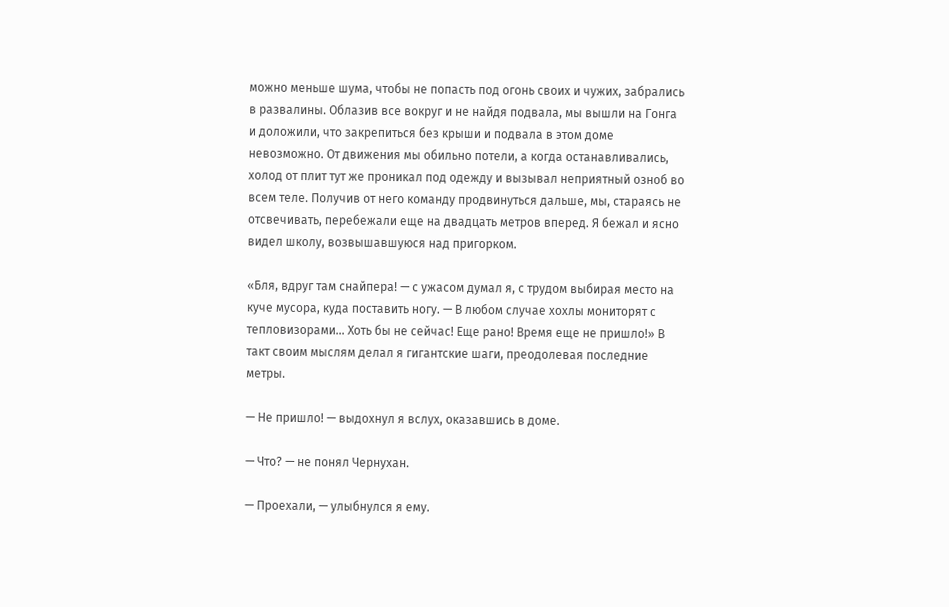можно меньше шума, чтобы не попасть под огонь своих и чужих, забрались в развалины. Облазив все вокруг и не найдя подвала, мы вышли на Гонга и доложили, что закрепиться без крыши и подвала в этом доме невозможно. От движения мы обильно потели, а когда останавливались, холод от плит тут же проникал под одежду и вызывал неприятный озноб во всем теле. Получив от него команду продвинуться дальше, мы, стараясь не отсвечивать, перебежали еще на двадцать метров вперед. Я бежал и ясно видел школу, возвышавшуюся над пригорком.

«Бля, вдруг там снайпера! — с ужасом думал я, с трудом выбирая место на куче мусора, куда поставить ногу. — В любом случае хохлы мониторят с тепловизорами… Хоть бы не сейчас! Еще рано! Время еще не пришло!» В такт своим мыслям делал я гигантские шаги, преодолевая последние метры.

— Не пришло! — выдохнул я вслух, оказавшись в доме.

— Что? — не понял Чернухан.

— Проехали, — улыбнулся я ему.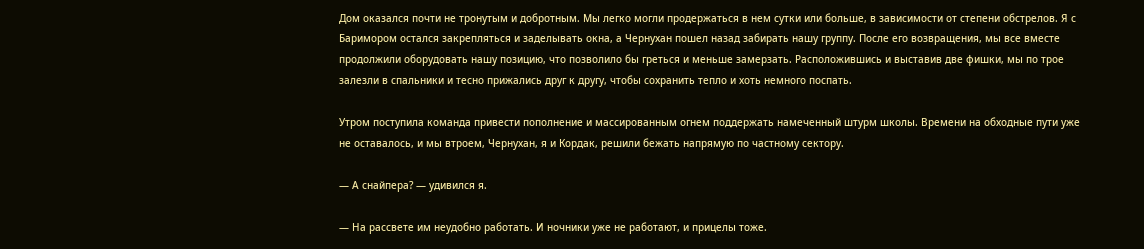Дом оказался почти не тронутым и добротным. Мы легко могли продержаться в нем сутки или больше, в зависимости от степени обстрелов. Я с Баримором остался закрепляться и заделывать окна, а Чернухан пошел назад забирать нашу группу. После его возвращения, мы все вместе продолжили оборудовать нашу позицию, что позволило бы греться и меньше замерзать. Расположившись и выставив две фишки, мы по трое залезли в спальники и тесно прижались друг к другу, чтобы сохранить тепло и хоть немного поспать.

Утром поступила команда привести пополнение и массированным огнем поддержать намеченный штурм школы. Времени на обходные пути уже не оставалось, и мы втроем, Чернухан, я и Кордак, решили бежать напрямую по частному сектору.

— А снайпера? — удивился я.

— На рассвете им неудобно работать. И ночники уже не работают, и прицелы тоже.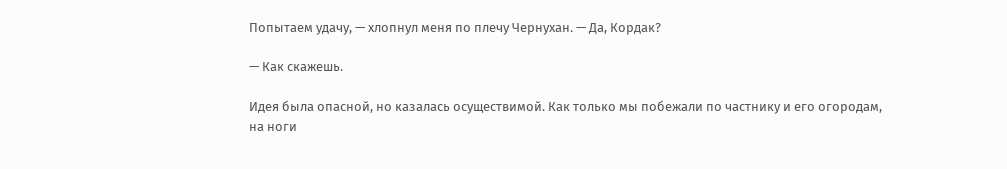Попытаем удачу, — хлопнул меня по плечу Чернухан. — Да, Кордак?

— Как скажешь.

Идея была опасной, но казалась осуществимой. Как только мы побежали по частнику и его огородам, на ноги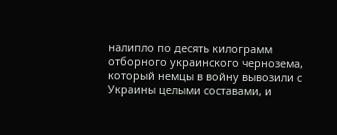налипло по десять килограмм отборного украинского чернозема, который немцы в войну вывозили с Украины целыми составами, и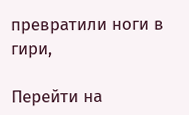превратили ноги в гири,

Перейти на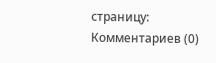страницу:
Комментариев (0)